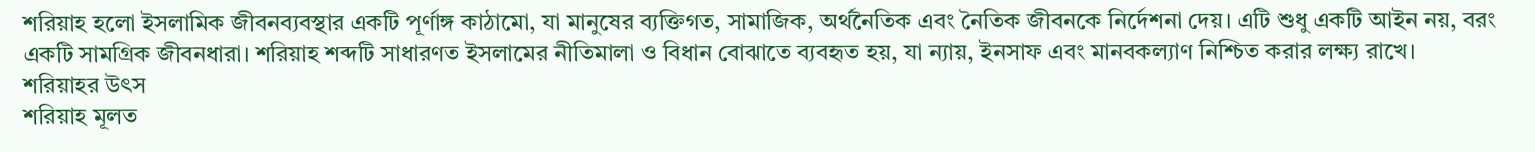শরিয়াহ হলো ইসলামিক জীবনব্যবস্থার একটি পূর্ণাঙ্গ কাঠামো, যা মানুষের ব্যক্তিগত, সামাজিক, অর্থনৈতিক এবং নৈতিক জীবনকে নির্দেশনা দেয়। এটি শুধু একটি আইন নয়, বরং একটি সামগ্রিক জীবনধারা। শরিয়াহ শব্দটি সাধারণত ইসলামের নীতিমালা ও বিধান বোঝাতে ব্যবহৃত হয়, যা ন্যায়, ইনসাফ এবং মানবকল্যাণ নিশ্চিত করার লক্ষ্য রাখে।
শরিয়াহর উৎস
শরিয়াহ মূলত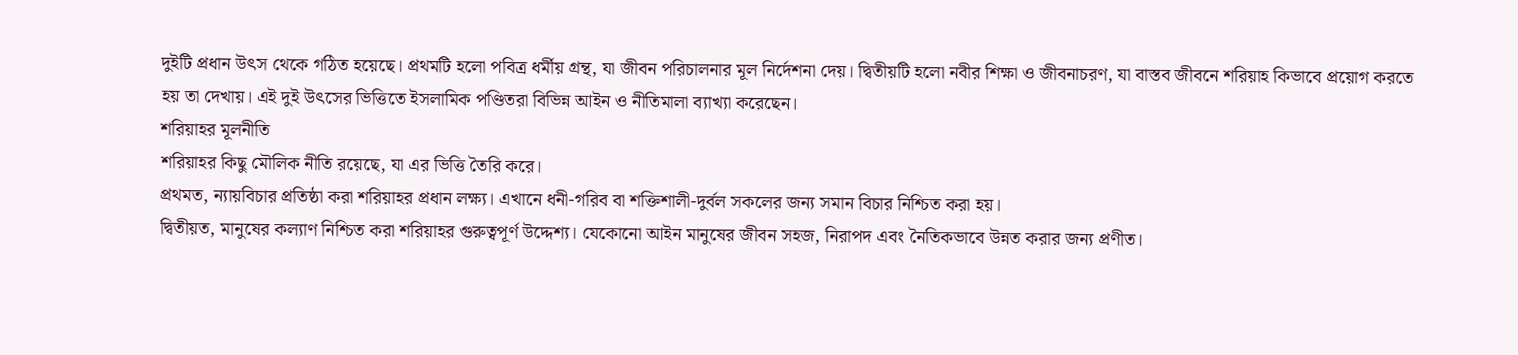দুইটি প্রধান উৎস থেকে গঠিত হয়েছে। প্রথমটি হলো পবিত্র ধর্মীয় গ্রন্থ, যা জীবন পরিচালনার মূল নির্দেশনা দেয়। দ্বিতীয়টি হলো নবীর শিক্ষা ও জীবনাচরণ, যা বাস্তব জীবনে শরিয়াহ কিভাবে প্রয়োগ করতে হয় তা দেখায়। এই দুই উৎসের ভিত্তিতে ইসলামিক পণ্ডিতরা বিভিন্ন আইন ও নীতিমালা ব্যাখ্যা করেছেন।
শরিয়াহর মূলনীতি
শরিয়াহর কিছু মৌলিক নীতি রয়েছে, যা এর ভিত্তি তৈরি করে।
প্রথমত, ন্যায়বিচার প্রতিষ্ঠা করা শরিয়াহর প্রধান লক্ষ্য। এখানে ধনী-গরিব বা শক্তিশালী-দুর্বল সকলের জন্য সমান বিচার নিশ্চিত করা হয়।
দ্বিতীয়ত, মানুষের কল্যাণ নিশ্চিত করা শরিয়াহর গুরুত্বপূর্ণ উদ্দেশ্য। যেকোনো আইন মানুষের জীবন সহজ, নিরাপদ এবং নৈতিকভাবে উন্নত করার জন্য প্রণীত।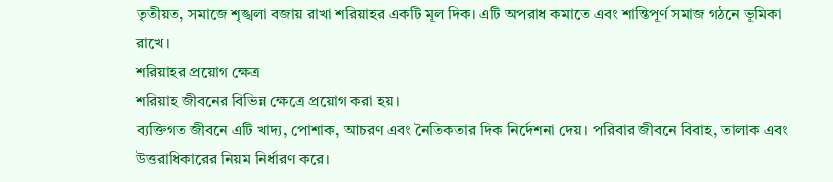তৃতীয়ত, সমাজে শৃঙ্খলা বজায় রাখা শরিয়াহর একটি মূল দিক। এটি অপরাধ কমাতে এবং শান্তিপূর্ণ সমাজ গঠনে ভূমিকা রাখে।
শরিয়াহর প্রয়োগ ক্ষেত্র
শরিয়াহ জীবনের বিভিন্ন ক্ষেত্রে প্রয়োগ করা হয়।
ব্যক্তিগত জীবনে এটি খাদ্য, পোশাক, আচরণ এবং নৈতিকতার দিক নির্দেশনা দেয়। পরিবার জীবনে বিবাহ, তালাক এবং উত্তরাধিকারের নিয়ম নির্ধারণ করে।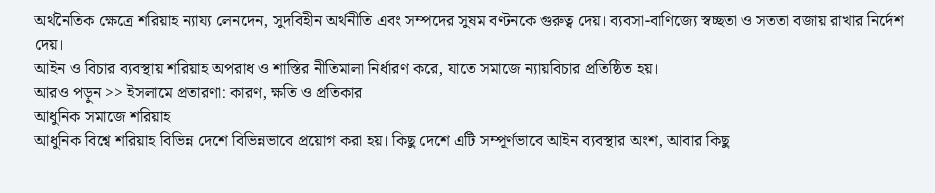অর্থনৈতিক ক্ষেত্রে শরিয়াহ ন্যায্য লেনদেন, সুদবিহীন অর্থনীতি এবং সম্পদের সুষম বণ্টনকে গুরুত্ব দেয়। ব্যবসা-বাণিজ্যে স্বচ্ছতা ও সততা বজায় রাখার নির্দেশ দেয়।
আইন ও বিচার ব্যবস্থায় শরিয়াহ অপরাধ ও শাস্তির নীতিমালা নির্ধারণ করে, যাতে সমাজে ন্যায়বিচার প্রতিষ্ঠিত হয়।
আরও পড়ুন >> ইসলামে প্রতারণা: কারণ, ক্ষতি ও প্রতিকার
আধুনিক সমাজে শরিয়াহ
আধুনিক বিশ্বে শরিয়াহ বিভিন্ন দেশে বিভিন্নভাবে প্রয়োগ করা হয়। কিছু দেশে এটি সম্পূর্ণভাবে আইন ব্যবস্থার অংশ, আবার কিছু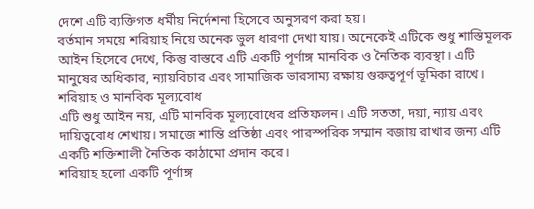দেশে এটি ব্যক্তিগত ধর্মীয় নির্দেশনা হিসেবে অনুসরণ করা হয়।
বর্তমান সময়ে শরিয়াহ নিয়ে অনেক ভুল ধারণা দেখা যায়। অনেকেই এটিকে শুধু শাস্তিমূলক আইন হিসেবে দেখে, কিন্তু বাস্তবে এটি একটি পূর্ণাঙ্গ মানবিক ও নৈতিক ব্যবস্থা। এটি মানুষের অধিকার, ন্যায়বিচার এবং সামাজিক ভারসাম্য রক্ষায় গুরুত্বপূর্ণ ভূমিকা রাখে।
শরিয়াহ ও মানবিক মূল্যবোধ
এটি শুধু আইন নয়, এটি মানবিক মূল্যবোধের প্রতিফলন। এটি সততা, দয়া, ন্যায় এবং দায়িত্ববোধ শেখায়। সমাজে শান্তি প্রতিষ্ঠা এবং পারস্পরিক সম্মান বজায় রাখার জন্য এটি একটি শক্তিশালী নৈতিক কাঠামো প্রদান করে।
শরিয়াহ হলো একটি পূর্ণাঙ্গ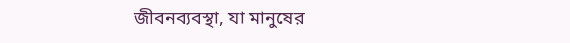জীবনব্যবস্থা, যা মানুষের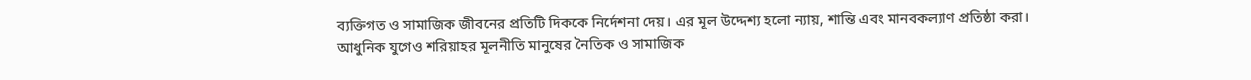ব্যক্তিগত ও সামাজিক জীবনের প্রতিটি দিককে নির্দেশনা দেয়। এর মূল উদ্দেশ্য হলো ন্যায়, শান্তি এবং মানবকল্যাণ প্রতিষ্ঠা করা। আধুনিক যুগেও শরিয়াহর মূলনীতি মানুষের নৈতিক ও সামাজিক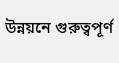উন্নয়নে গুরুত্বপূর্ণ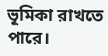ভূমিকা রাখতে পারে।